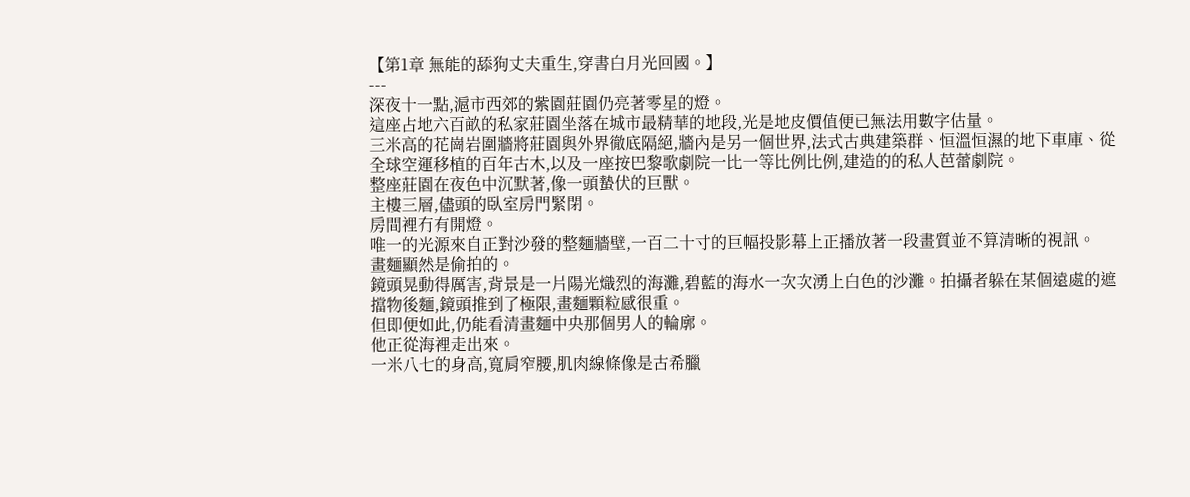【第1章 無能的舔狗丈夫重生,穿書白月光回國。】
---
深夜十一點,滬市西郊的紫園莊園仍亮著零星的燈。
這座占地六百畝的私家莊園坐落在城市最精華的地段,光是地皮價值便已無法用數字估量。
三米高的花崗岩圍牆將莊園與外界徹底隔絕,牆內是另一個世界,法式古典建築群、恒溫恒濕的地下車庫、從全球空運移植的百年古木,以及一座按巴黎歌劇院一比一等比例比例,建造的的私人芭蕾劇院。
整座莊園在夜色中沉默著,像一頭蟄伏的巨獸。
主樓三層,儘頭的臥室房門緊閉。
房間裡冇有開燈。
唯一的光源來自正對沙發的整麵牆壁,一百二十寸的巨幅投影幕上正播放著一段畫質並不算清晰的視訊。
畫麵顯然是偷拍的。
鏡頭晃動得厲害,背景是一片陽光熾烈的海灘,碧藍的海水一次次湧上白色的沙灘。拍攝者躲在某個遠處的遮擋物後麵,鏡頭推到了極限,畫麵顆粒感很重。
但即便如此,仍能看清畫麵中央那個男人的輪廓。
他正從海裡走出來。
一米八七的身高,寬肩窄腰,肌肉線條像是古希臘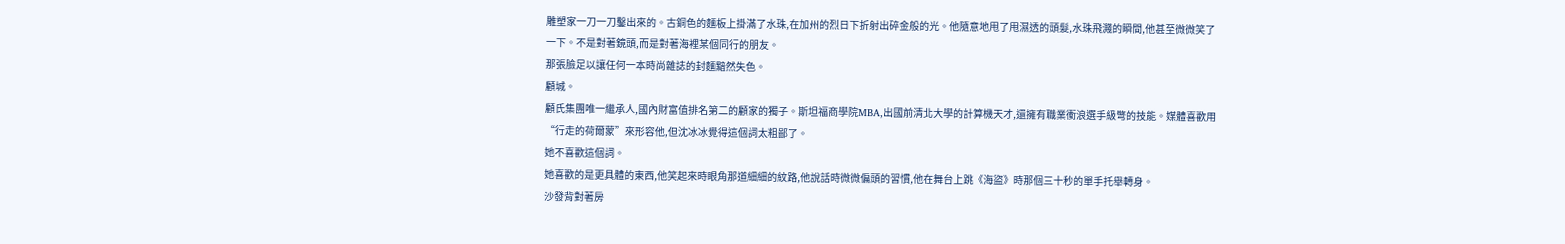雕塑家一刀一刀鑿出來的。古銅色的麵板上掛滿了水珠,在加州的烈日下折射出碎金般的光。他隨意地甩了甩濕透的頭髮,水珠飛濺的瞬間,他甚至微微笑了一下。不是對著鏡頭,而是對著海裡某個同行的朋友。
那張臉足以讓任何一本時尚雜誌的封麵黯然失色。
顧城。
顧氏集團唯一繼承人,國內財富值排名第二的顧家的獨子。斯坦福商學院MBA,出國前清北大學的計算機天才,還擁有職業衝浪選手級彆的技能。媒體喜歡用“行走的荷爾蒙”來形容他,但沈冰冰覺得這個詞太粗鄙了。
她不喜歡這個詞。
她喜歡的是更具體的東西,他笑起來時眼角那道細細的紋路,他說話時微微偏頭的習慣,他在舞台上跳《海盜》時那個三十秒的單手托舉轉身。
沙發背對著房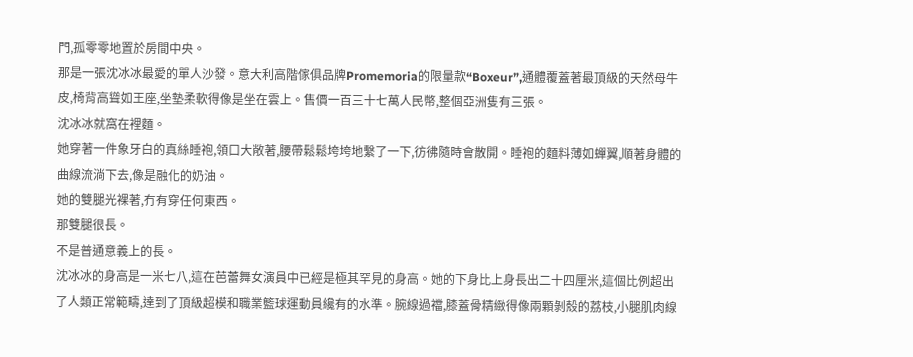門,孤零零地置於房間中央。
那是一張沈冰冰最愛的單人沙發。意大利高階傢俱品牌Promemoria的限量款“Boxeur”,通體覆蓋著最頂級的天然母牛皮,椅背高聳如王座,坐墊柔軟得像是坐在雲上。售價一百三十七萬人民幣,整個亞洲隻有三張。
沈冰冰就窩在裡麵。
她穿著一件象牙白的真絲睡袍,領口大敞著,腰帶鬆鬆垮垮地繫了一下,彷彿隨時會散開。睡袍的麵料薄如蟬翼,順著身體的曲線流淌下去,像是融化的奶油。
她的雙腿光裸著,冇有穿任何東西。
那雙腿很長。
不是普通意義上的長。
沈冰冰的身高是一米七八,這在芭蕾舞女演員中已經是極其罕見的身高。她的下身比上身長出二十四厘米,這個比例超出了人類正常範疇,達到了頂級超模和職業籃球運動員纔有的水準。腕線過襠,膝蓋骨精緻得像兩顆剝殼的荔枝,小腿肌肉線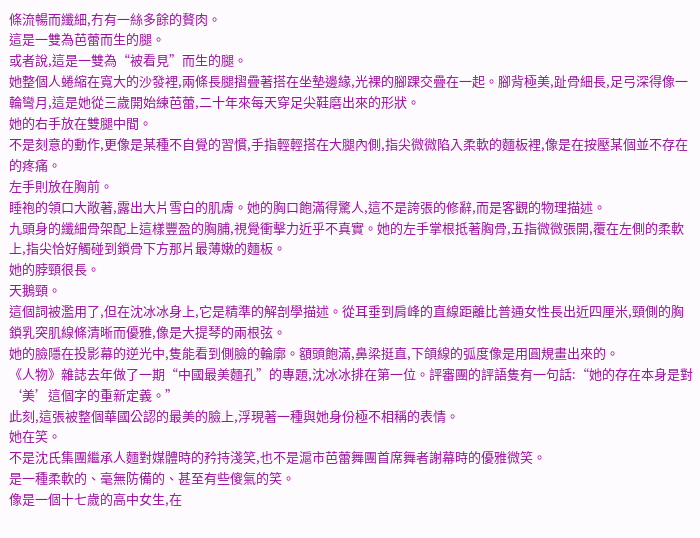條流暢而纖細,冇有一絲多餘的贅肉。
這是一雙為芭蕾而生的腿。
或者說,這是一雙為“被看見”而生的腿。
她整個人蜷縮在寬大的沙發裡,兩條長腿摺疊著搭在坐墊邊緣,光裸的腳踝交疊在一起。腳背極美,趾骨細長,足弓深得像一輪彎月,這是她從三歲開始練芭蕾,二十年來每天穿足尖鞋磨出來的形狀。
她的右手放在雙腿中間。
不是刻意的動作,更像是某種不自覺的習慣,手指輕輕搭在大腿內側,指尖微微陷入柔軟的麵板裡,像是在按壓某個並不存在的疼痛。
左手則放在胸前。
睡袍的領口大敞著,露出大片雪白的肌膚。她的胸口飽滿得驚人,這不是誇張的修辭,而是客觀的物理描述。
九頭身的纖細骨架配上這樣豐盈的胸脯,視覺衝擊力近乎不真實。她的左手掌根抵著胸骨,五指微微張開,覆在左側的柔軟上,指尖恰好觸碰到鎖骨下方那片最薄嫩的麵板。
她的脖頸很長。
天鵝頸。
這個詞被濫用了,但在沈冰冰身上,它是精準的解剖學描述。從耳垂到肩峰的直線距離比普通女性長出近四厘米,頸側的胸鎖乳突肌線條清晰而優雅,像是大提琴的兩根弦。
她的臉隱在投影幕的逆光中,隻能看到側臉的輪廓。額頭飽滿,鼻梁挺直,下頜線的弧度像是用圓規畫出來的。
《人物》雜誌去年做了一期“中國最美麵孔”的專題,沈冰冰排在第一位。評審團的評語隻有一句話:“她的存在本身是對‘美’這個字的重新定義。”
此刻,這張被整個華國公認的最美的臉上,浮現著一種與她身份極不相稱的表情。
她在笑。
不是沈氏集團繼承人麵對媒體時的矜持淺笑,也不是滬市芭蕾舞團首席舞者謝幕時的優雅微笑。
是一種柔軟的、毫無防備的、甚至有些傻氣的笑。
像是一個十七歲的高中女生,在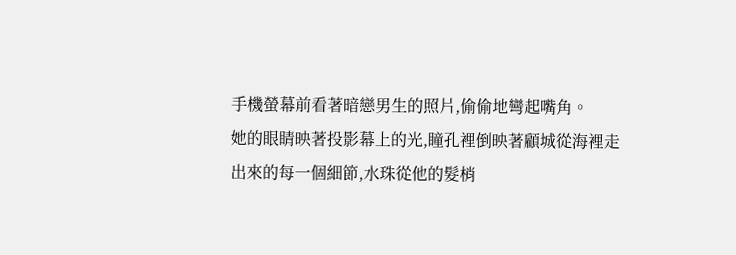手機螢幕前看著暗戀男生的照片,偷偷地彎起嘴角。
她的眼睛映著投影幕上的光,瞳孔裡倒映著顧城從海裡走出來的每一個細節,水珠從他的髮梢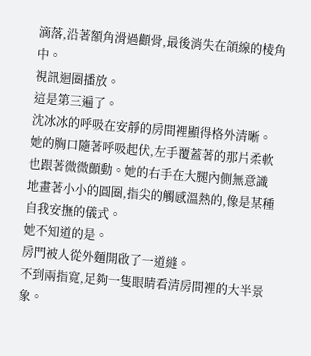滴落,沿著額角滑過顴骨,最後消失在頜線的棱角中。
視訊迴圈播放。
這是第三遍了。
沈冰冰的呼吸在安靜的房間裡顯得格外清晰。她的胸口隨著呼吸起伏,左手覆蓋著的那片柔軟也跟著微微顫動。她的右手在大腿內側無意識地畫著小小的圓圈,指尖的觸感溫熱的,像是某種自我安撫的儀式。
她不知道的是。
房門被人從外麵開啟了一道縫。
不到兩指寬,足夠一隻眼睛看清房間裡的大半景象。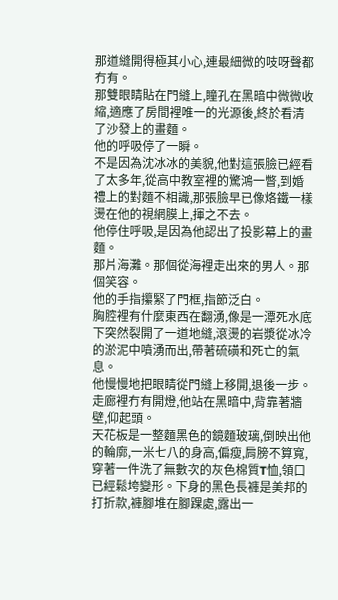那道縫開得極其小心,連最細微的吱呀聲都冇有。
那雙眼睛貼在門縫上,瞳孔在黑暗中微微收縮,適應了房間裡唯一的光源後,終於看清了沙發上的畫麵。
他的呼吸停了一瞬。
不是因為沈冰冰的美貌,他對這張臉已經看了太多年,從高中教室裡的驚鴻一瞥,到婚禮上的對麵不相識,那張臉早已像烙鐵一樣燙在他的視網膜上,揮之不去。
他停住呼吸,是因為他認出了投影幕上的畫麵。
那片海灘。那個從海裡走出來的男人。那個笑容。
他的手指攥緊了門框,指節泛白。
胸腔裡有什麼東西在翻湧,像是一潭死水底下突然裂開了一道地縫,滾燙的岩漿從冰冷的淤泥中噴湧而出,帶著硫磺和死亡的氣息。
他慢慢地把眼睛從門縫上移開,退後一步。
走廊裡冇有開燈,他站在黑暗中,背靠著牆壁,仰起頭。
天花板是一整麵黑色的鏡麵玻璃,倒映出他的輪廓,一米七八的身高,偏瘦,肩膀不算寬,穿著一件洗了無數次的灰色棉質T恤,領口已經鬆垮變形。下身的黑色長褲是美邦的打折款,褲腳堆在腳踝處,露出一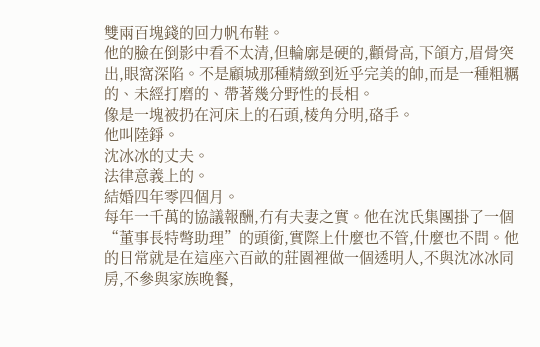雙兩百塊錢的回力帆布鞋。
他的臉在倒影中看不太清,但輪廓是硬的,顴骨高,下頜方,眉骨突出,眼窩深陷。不是顧城那種精緻到近乎完美的帥,而是一種粗糲的、未經打磨的、帶著幾分野性的長相。
像是一塊被扔在河床上的石頭,棱角分明,硌手。
他叫陸錚。
沈冰冰的丈夫。
法律意義上的。
結婚四年零四個月。
每年一千萬的協議報酬,冇有夫妻之實。他在沈氏集團掛了一個“董事長特彆助理”的頭銜,實際上什麼也不管,什麼也不問。他的日常就是在這座六百畝的莊園裡做一個透明人,不與沈冰冰同房,不參與家族晚餐,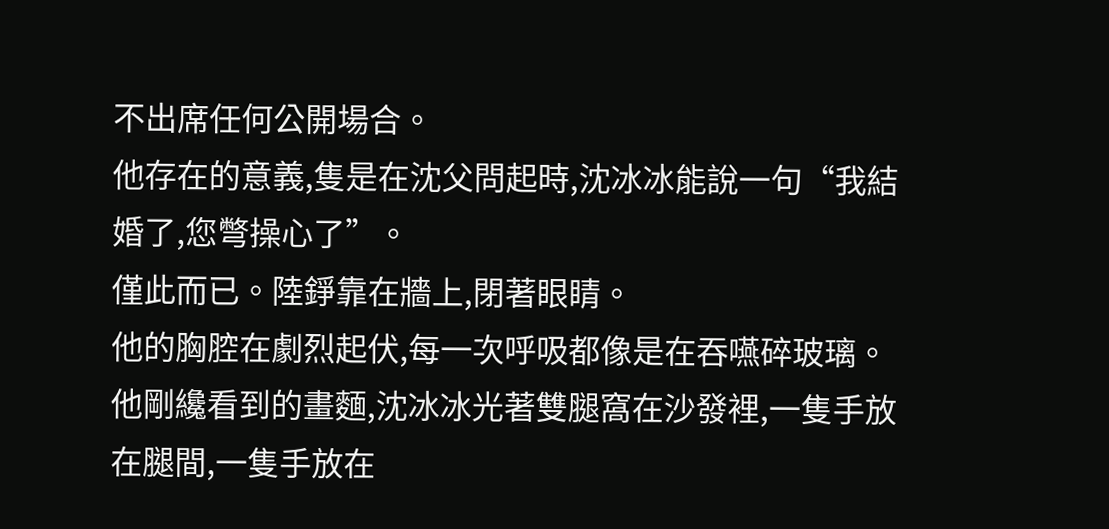不出席任何公開場合。
他存在的意義,隻是在沈父問起時,沈冰冰能說一句“我結婚了,您彆操心了”。
僅此而已。陸錚靠在牆上,閉著眼睛。
他的胸腔在劇烈起伏,每一次呼吸都像是在吞嚥碎玻璃。
他剛纔看到的畫麵,沈冰冰光著雙腿窩在沙發裡,一隻手放在腿間,一隻手放在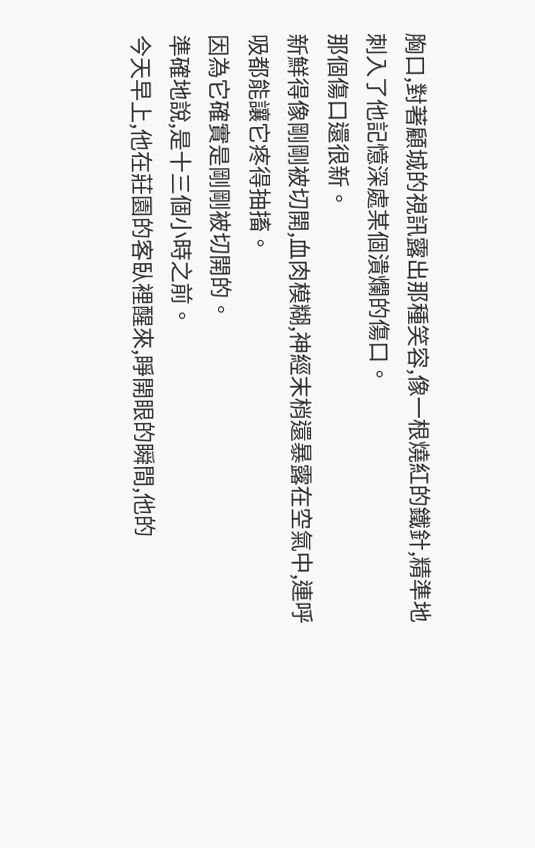胸口,對著顧城的視訊露出那種笑容,像一根燒紅的鐵針,精準地刺入了他記憶深處某個潰爛的傷口。
那個傷口還很新。
新鮮得像剛剛被切開,血肉模糊,神經末梢還暴露在空氣中,連呼吸都能讓它疼得抽搐。
因為它確實是剛剛被切開的。
準確地說,是十三個小時之前。
今天早上,他在莊園的客臥裡醒來,睜開眼的瞬間,他的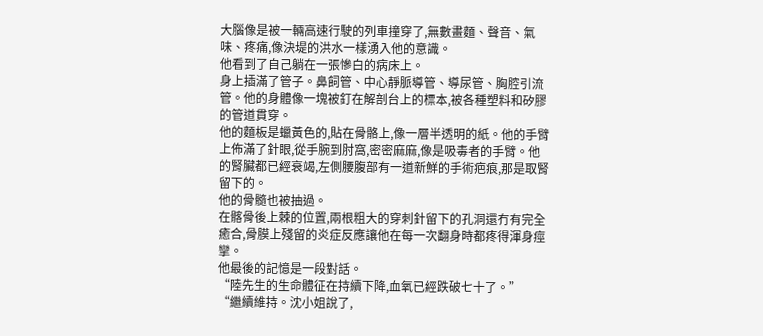大腦像是被一輛高速行駛的列車撞穿了,無數畫麵、聲音、氣味、疼痛,像決堤的洪水一樣湧入他的意識。
他看到了自己躺在一張慘白的病床上。
身上插滿了管子。鼻飼管、中心靜脈導管、導尿管、胸腔引流管。他的身體像一塊被釘在解剖台上的標本,被各種塑料和矽膠的管道貫穿。
他的麵板是蠟黃色的,貼在骨骼上,像一層半透明的紙。他的手臂上佈滿了針眼,從手腕到肘窩,密密麻麻,像是吸毒者的手臂。他的腎臟都已經衰竭,左側腰腹部有一道新鮮的手術疤痕,那是取腎留下的。
他的骨髓也被抽過。
在髂骨後上棘的位置,兩根粗大的穿刺針留下的孔洞還冇有完全癒合,骨膜上殘留的炎症反應讓他在每一次翻身時都疼得渾身痙攣。
他最後的記憶是一段對話。
“陸先生的生命體征在持續下降,血氧已經跌破七十了。”
“繼續維持。沈小姐說了,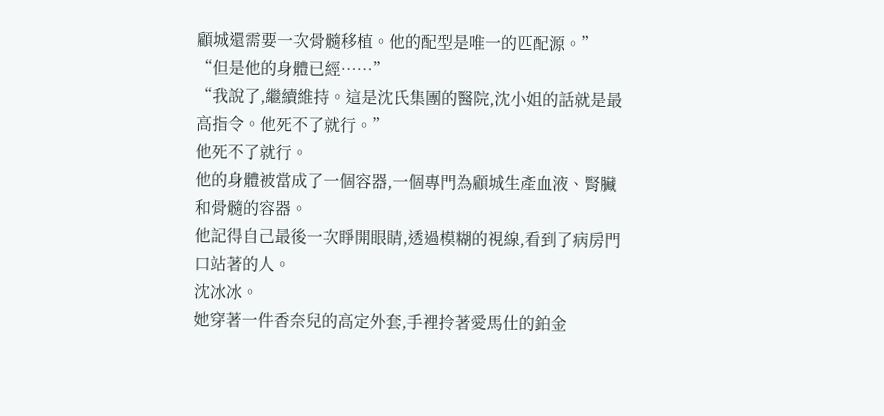顧城還需要一次骨髓移植。他的配型是唯一的匹配源。”
“但是他的身體已經……”
“我說了,繼續維持。這是沈氏集團的醫院,沈小姐的話就是最高指令。他死不了就行。”
他死不了就行。
他的身體被當成了一個容器,一個專門為顧城生產血液、腎臟和骨髓的容器。
他記得自己最後一次睜開眼睛,透過模糊的視線,看到了病房門口站著的人。
沈冰冰。
她穿著一件香奈兒的高定外套,手裡拎著愛馬仕的鉑金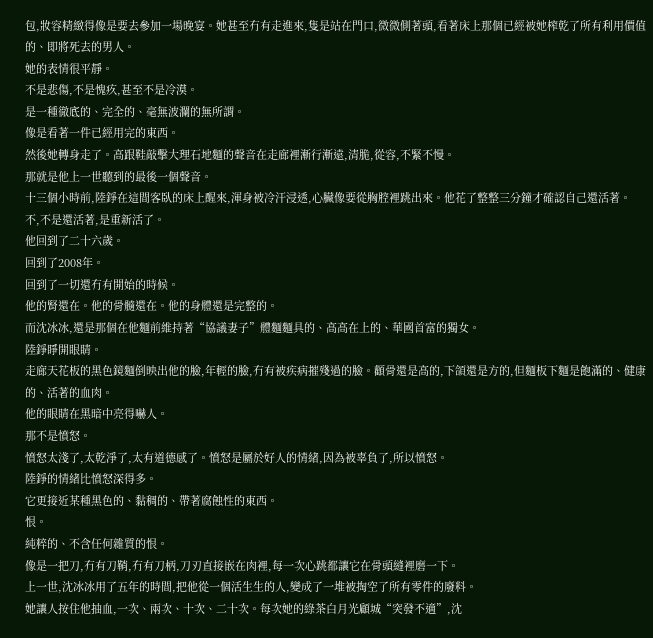包,妝容精緻得像是要去參加一場晚宴。她甚至冇有走進來,隻是站在門口,微微側著頭,看著床上那個已經被她榨乾了所有利用價值的、即將死去的男人。
她的表情很平靜。
不是悲傷,不是愧疚,甚至不是冷漠。
是一種徹底的、完全的、毫無波瀾的無所謂。
像是看著一件已經用完的東西。
然後她轉身走了。高跟鞋敲擊大理石地麵的聲音在走廊裡漸行漸遠,清脆,從容,不緊不慢。
那就是他上一世聽到的最後一個聲音。
十三個小時前,陸錚在這間客臥的床上醒來,渾身被冷汗浸透,心臟像要從胸腔裡跳出來。他花了整整三分鐘才確認自己還活著。
不,不是還活著,是重新活了。
他回到了二十六歲。
回到了2008年。
回到了一切還冇有開始的時候。
他的腎還在。他的骨髓還在。他的身體還是完整的。
而沈冰冰,還是那個在他麵前維持著“協議妻子”體麵麵具的、高高在上的、華國首富的獨女。
陸錚睜開眼睛。
走廊天花板的黑色鏡麵倒映出他的臉,年輕的臉,冇有被疾病摧殘過的臉。顴骨還是高的,下頜還是方的,但麵板下麵是飽滿的、健康的、活著的血肉。
他的眼睛在黑暗中亮得嚇人。
那不是憤怒。
憤怒太淺了,太乾淨了,太有道德感了。憤怒是屬於好人的情緒,因為被辜負了,所以憤怒。
陸錚的情緒比憤怒深得多。
它更接近某種黑色的、黏稠的、帶著腐蝕性的東西。
恨。
純粹的、不含任何雜質的恨。
像是一把刀,冇有刀鞘,冇有刀柄,刀刃直接嵌在肉裡,每一次心跳都讓它在骨頭縫裡磨一下。
上一世,沈冰冰用了五年的時間,把他從一個活生生的人,變成了一堆被掏空了所有零件的廢料。
她讓人按住他抽血,一次、兩次、十次、二十次。每次她的綠茶白月光顧城“突發不適”,沈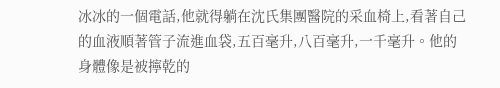冰冰的一個電話,他就得躺在沈氏集團醫院的采血椅上,看著自己的血液順著管子流進血袋,五百毫升,八百毫升,一千毫升。他的身體像是被擰乾的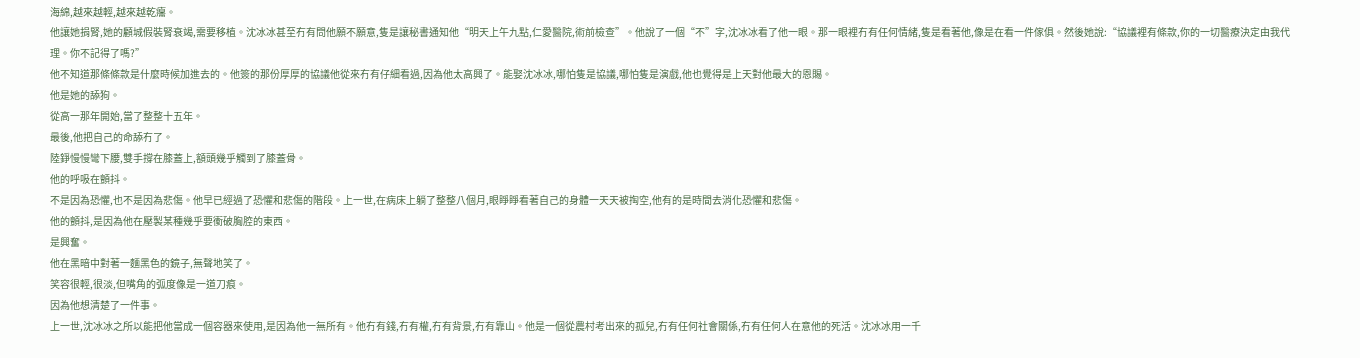海綿,越來越輕,越來越乾癟。
他讓她捐腎,她的顧城假裝腎衰竭,需要移植。沈冰冰甚至冇有問他願不願意,隻是讓秘書通知他“明天上午九點,仁愛醫院,術前檢查”。他說了一個“不”字,沈冰冰看了他一眼。那一眼裡冇有任何情緒,隻是看著他,像是在看一件傢俱。然後她說:“協議裡有條款,你的一切醫療決定由我代理。你不記得了嗎?”
他不知道那條條款是什麼時候加進去的。他簽的那份厚厚的協議他從來冇有仔細看過,因為他太高興了。能娶沈冰冰,哪怕隻是協議,哪怕隻是演戲,他也覺得是上天對他最大的恩賜。
他是她的舔狗。
從高一那年開始,當了整整十五年。
最後,他把自己的命舔冇了。
陸錚慢慢彎下腰,雙手撐在膝蓋上,額頭幾乎觸到了膝蓋骨。
他的呼吸在顫抖。
不是因為恐懼,也不是因為悲傷。他早已經過了恐懼和悲傷的階段。上一世,在病床上躺了整整八個月,眼睜睜看著自己的身體一天天被掏空,他有的是時間去消化恐懼和悲傷。
他的顫抖,是因為他在壓製某種幾乎要衝破胸腔的東西。
是興奮。
他在黑暗中對著一麵黑色的鏡子,無聲地笑了。
笑容很輕,很淡,但嘴角的弧度像是一道刀痕。
因為他想清楚了一件事。
上一世,沈冰冰之所以能把他當成一個容器來使用,是因為他一無所有。他冇有錢,冇有權,冇有背景,冇有靠山。他是一個從農村考出來的孤兒,冇有任何社會關係,冇有任何人在意他的死活。沈冰冰用一千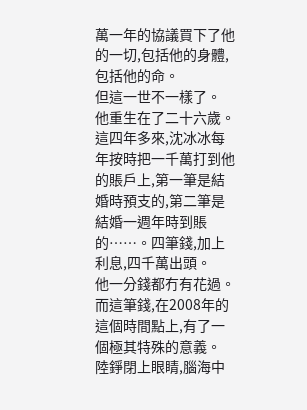萬一年的協議買下了他的一切,包括他的身體,包括他的命。
但這一世不一樣了。
他重生在了二十六歲。
這四年多來,沈冰冰每年按時把一千萬打到他的賬戶上,第一筆是結婚時預支的,第二筆是結婚一週年時到賬的……。四筆錢,加上利息,四千萬出頭。
他一分錢都冇有花過。
而這筆錢,在2008年的這個時間點上,有了一個極其特殊的意義。
陸錚閉上眼睛,腦海中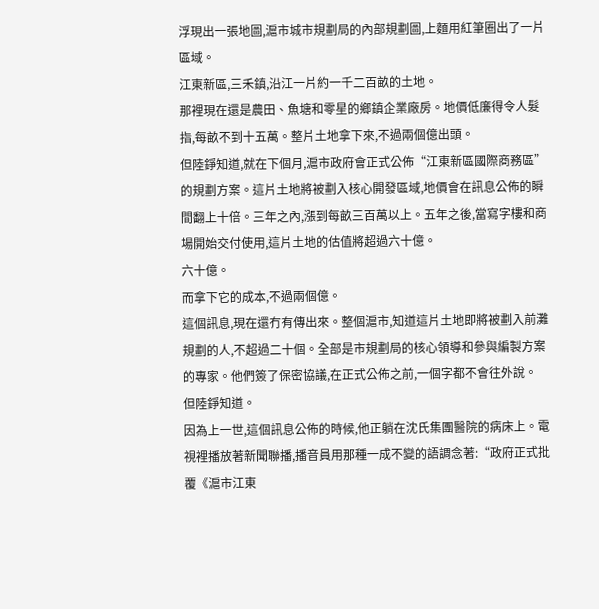浮現出一張地圖,滬市城市規劃局的內部規劃圖,上麵用紅筆圈出了一片區域。
江東新區,三禾鎮,沿江一片約一千二百畝的土地。
那裡現在還是農田、魚塘和零星的鄉鎮企業廠房。地價低廉得令人髮指,每畝不到十五萬。整片土地拿下來,不過兩個億出頭。
但陸錚知道,就在下個月,滬市政府會正式公佈“江東新區國際商務區”的規劃方案。這片土地將被劃入核心開發區域,地價會在訊息公佈的瞬間翻上十倍。三年之內,漲到每畝三百萬以上。五年之後,當寫字樓和商場開始交付使用,這片土地的估值將超過六十億。
六十億。
而拿下它的成本,不過兩個億。
這個訊息,現在還冇有傳出來。整個滬市,知道這片土地即將被劃入前灘規劃的人,不超過二十個。全部是市規劃局的核心領導和參與編製方案的專家。他們簽了保密協議,在正式公佈之前,一個字都不會往外說。
但陸錚知道。
因為上一世,這個訊息公佈的時候,他正躺在沈氏集團醫院的病床上。電視裡播放著新聞聯播,播音員用那種一成不變的語調念著:“政府正式批覆《滬市江東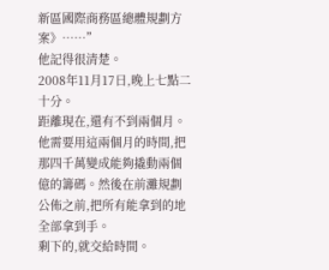新區國際商務區總體規劃方案》……”
他記得很清楚。
2008年11月17日,晚上七點二十分。
距離現在,還有不到兩個月。
他需要用這兩個月的時間,把那四千萬變成能夠撬動兩個億的籌碼。然後在前灘規劃公佈之前,把所有能拿到的地全部拿到手。
剩下的,就交給時間。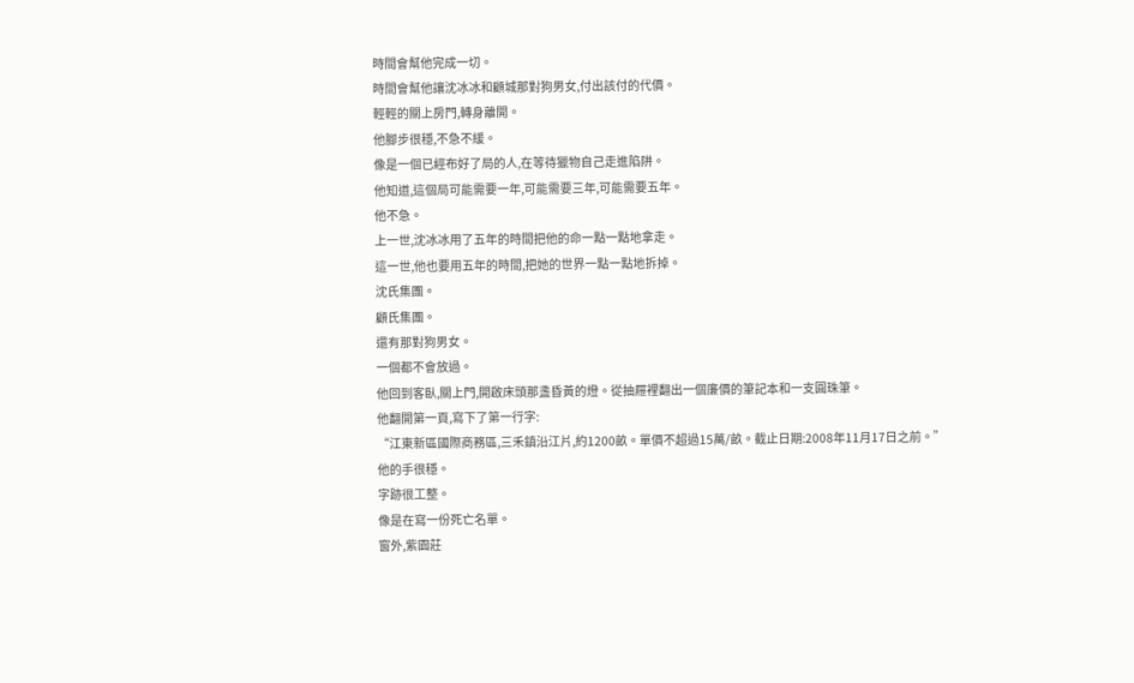時間會幫他完成一切。
時間會幫他讓沈冰冰和顧城那對狗男女,付出該付的代價。
輕輕的關上房門,轉身離開。
他腳步很穩,不急不緩。
像是一個已經布好了局的人,在等待獵物自己走進陷阱。
他知道,這個局可能需要一年,可能需要三年,可能需要五年。
他不急。
上一世,沈冰冰用了五年的時間把他的命一點一點地拿走。
這一世,他也要用五年的時間,把她的世界一點一點地拆掉。
沈氏集團。
顧氏集團。
還有那對狗男女。
一個都不會放過。
他回到客臥,關上門,開啟床頭那盞昏黃的燈。從抽屜裡翻出一個廉價的筆記本和一支圓珠筆。
他翻開第一頁,寫下了第一行字:
“江東新區國際商務區,三禾鎮沿江片,約1200畝。單價不超過15萬/畝。截止日期:2008年11月17日之前。”
他的手很穩。
字跡很工整。
像是在寫一份死亡名單。
窗外,紫園莊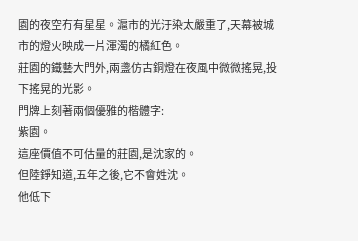園的夜空冇有星星。滬市的光汙染太嚴重了,天幕被城市的燈火映成一片渾濁的橘紅色。
莊園的鐵藝大門外,兩盞仿古銅燈在夜風中微微搖晃,投下搖晃的光影。
門牌上刻著兩個優雅的楷體字:
紫園。
這座價值不可估量的莊園,是沈家的。
但陸錚知道,五年之後,它不會姓沈。
他低下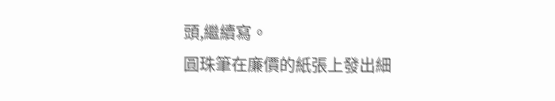頭,繼續寫。
圓珠筆在廉價的紙張上發出細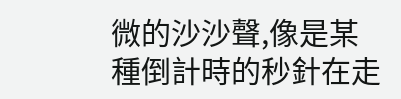微的沙沙聲,像是某種倒計時的秒針在走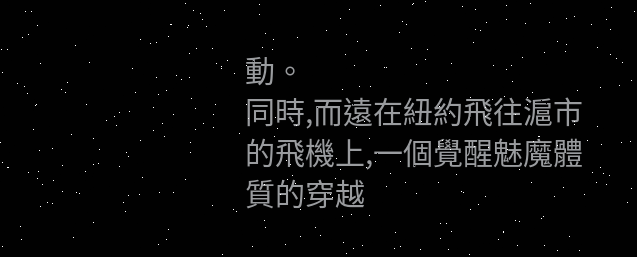動。
同時,而遠在紐約飛往滬市的飛機上,一個覺醒魅魔體質的穿越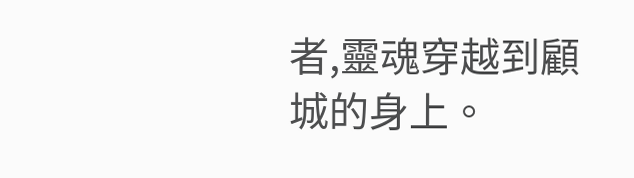者,靈魂穿越到顧城的身上。